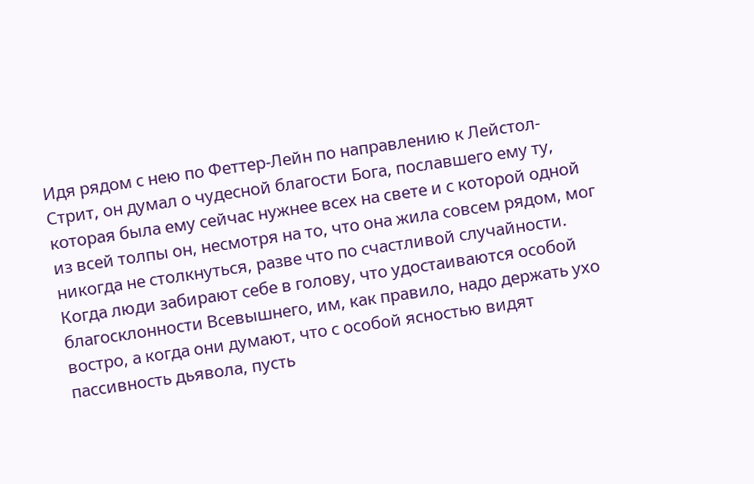Идя рядом с нею по Феттер-Лейн по направлению к Лейстол-Стрит, он думал о чудесной благости Бога, пославшего ему ту, которая была ему сейчас нужнее всех на свете и с которой одной из всей толпы он, несмотря на то, что она жила совсем рядом, мог никогда не столкнуться, разве что по счастливой случайности.
Когда люди забирают себе в голову, что удостаиваются особой благосклонности Всевышнего, им, как правило, надо держать ухо востро, а когда они думают, что с особой ясностью видят пассивность дьявола, пусть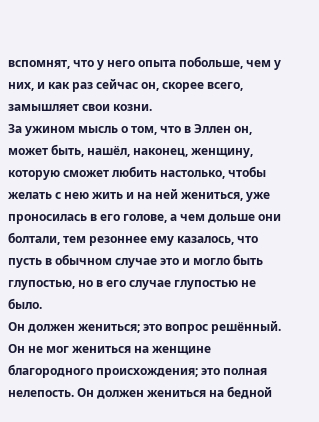вспомнят, что у него опыта побольше, чем у них, и как раз сейчас он, скорее всего, замышляет свои козни.
За ужином мысль о том, что в Эллен он, может быть, нашёл, наконец, женщину, которую сможет любить настолько, чтобы желать с нею жить и на ней жениться, уже проносилась в его голове, а чем дольше они болтали, тем резоннее ему казалось, что пусть в обычном случае это и могло быть глупостью, но в его случае глупостью не было.
Он должен жениться; это вопрос решённый. Он не мог жениться на женщине благородного происхождения; это полная нелепость. Он должен жениться на бедной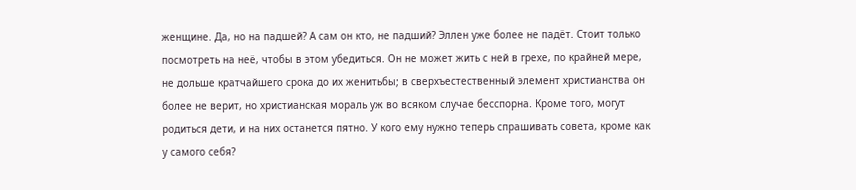женщине. Да, но на падшей? А сам он кто, не падший? Эллен уже более не падёт. Стоит только посмотреть на неё, чтобы в этом убедиться. Он не может жить с ней в грехе, по крайней мере, не дольше кратчайшего срока до их женитьбы; в сверхъестественный элемент христианства он более не верит, но христианская мораль уж во всяком случае бесспорна. Кроме того, могут родиться дети, и на них останется пятно. У кого ему нужно теперь спрашивать совета, кроме как у самого себя?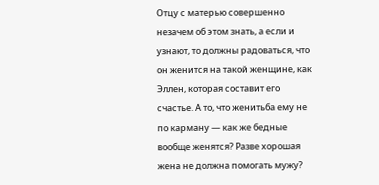Отцу с матерью совершенно незачем об этом знать, а если и узнают, то должны радоваться, что он женится на такой женщине, как Эллен, которая составит его счастье. А то, что женитьба ему не по карману — как же бедные вообще женятся? Разве хорошая жена не должна помогать мужу?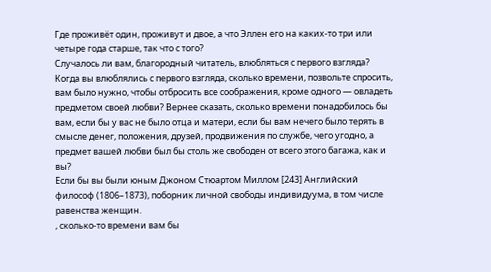Где проживёт один, проживут и двое, а что Эллен его на каких-то три или четыре года старше, так что с того?
Случалось ли вам, благородный читатель, влюбляться с первого взгляда? Когда вы влюблялись с первого взгляда, сколько времени, позвольте спросить, вам было нужно, чтобы отбросить все соображения, кроме одного — овладеть предметом своей любви? Вернее сказать, сколько времени понадобилось бы вам, если бы у вас не было отца и матери, если бы вам нечего было терять в смысле денег, положения, друзей, продвижения по службе, чего угодно, а предмет вашей любви был бы столь же свободен от всего этого багажа, как и вы?
Если бы вы были юным Джоном Стюартом Миллом [243] Английский философ (1806–1873), поборник личной свободы индивидуума, в том числе равенства женщин.
, сколько-то времени вам бы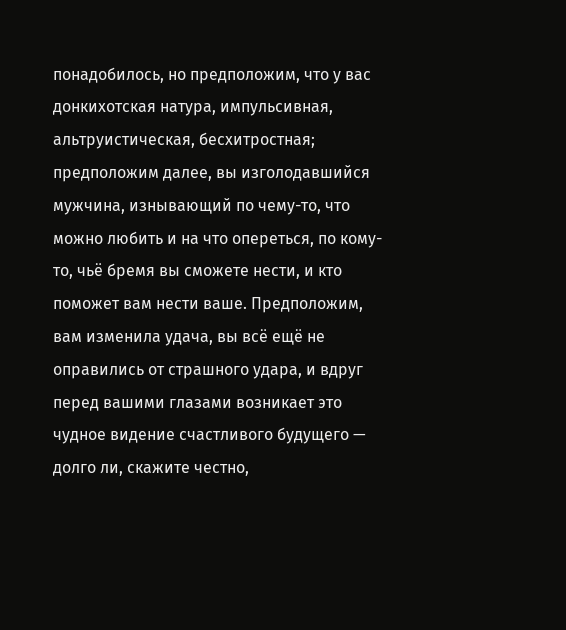понадобилось, но предположим, что у вас донкихотская натура, импульсивная, альтруистическая, бесхитростная; предположим далее, вы изголодавшийся мужчина, изнывающий по чему-то, что можно любить и на что опереться, по кому-то, чьё бремя вы сможете нести, и кто поможет вам нести ваше. Предположим, вам изменила удача, вы всё ещё не оправились от страшного удара, и вдруг перед вашими глазами возникает это чудное видение счастливого будущего — долго ли, скажите честно,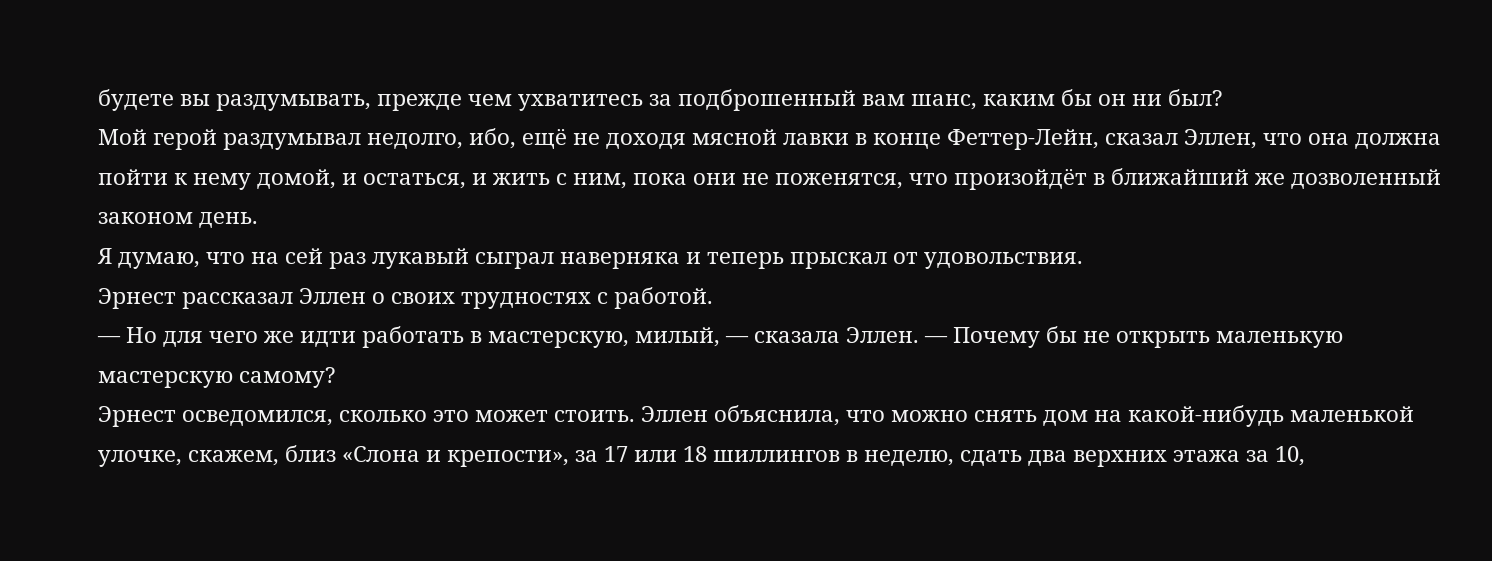будете вы раздумывать, прежде чем ухватитесь за подброшенный вам шанс, каким бы он ни был?
Мой герой раздумывал недолго, ибо, ещё не доходя мясной лавки в конце Феттер-Лейн, сказал Эллен, что она должна пойти к нему домой, и остаться, и жить с ним, пока они не поженятся, что произойдёт в ближайший же дозволенный законом день.
Я думаю, что на сей раз лукавый сыграл наверняка и теперь прыскал от удовольствия.
Эрнест рассказал Эллен о своих трудностях с работой.
— Но для чего же идти работать в мастерскую, милый, — сказала Эллен. — Почему бы не открыть маленькую мастерскую самому?
Эрнест осведомился, сколько это может стоить. Эллен объяснила, что можно снять дом на какой-нибудь маленькой улочке, скажем, близ «Слона и крепости», за 17 или 18 шиллингов в неделю, сдать два верхних этажа за 10,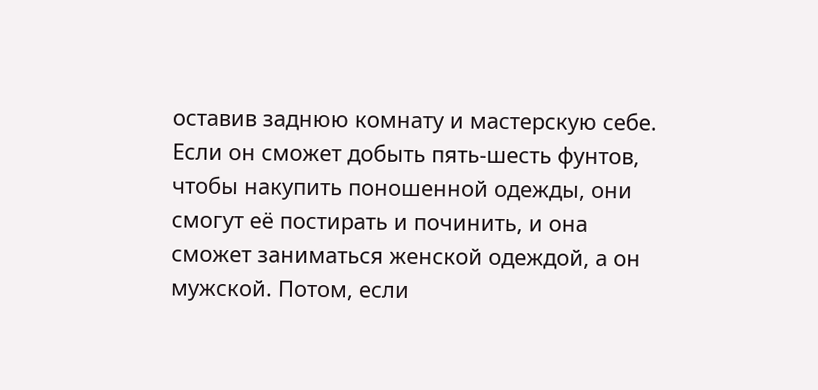оставив заднюю комнату и мастерскую себе. Если он сможет добыть пять-шесть фунтов, чтобы накупить поношенной одежды, они смогут её постирать и починить, и она сможет заниматься женской одеждой, а он мужской. Потом, если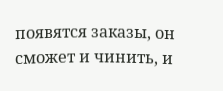появятся заказы, он сможет и чинить, и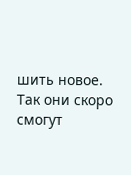шить новое.
Так они скоро смогут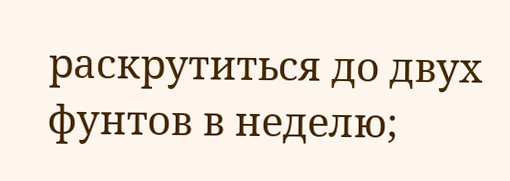раскрутиться до двух фунтов в неделю;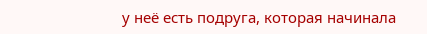у неё есть подруга, которая начинала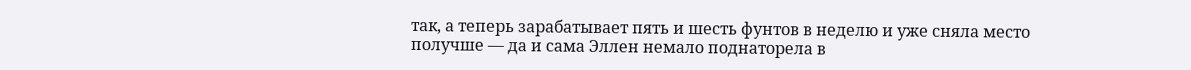так, а теперь зарабатывает пять и шесть фунтов в неделю и уже сняла место получше — да и сама Эллен немало поднаторела в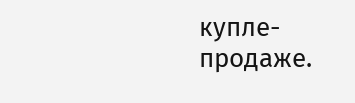купле-продаже.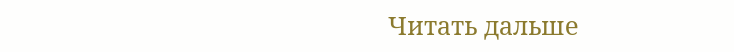Читать дальше